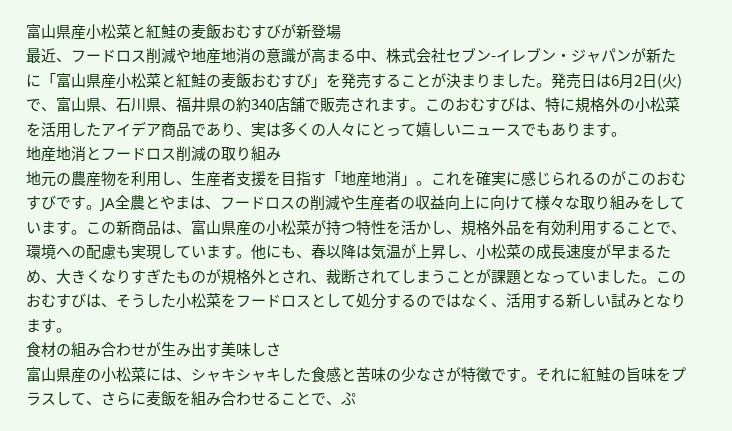富山県産小松菜と紅鮭の麦飯おむすびが新登場
最近、フードロス削減や地産地消の意識が高まる中、株式会社セブン-イレブン・ジャパンが新たに「富山県産小松菜と紅鮭の麦飯おむすび」を発売することが決まりました。発売日は6月2日(火)で、富山県、石川県、福井県の約340店舗で販売されます。このおむすびは、特に規格外の小松菜を活用したアイデア商品であり、実は多くの人々にとって嬉しいニュースでもあります。
地産地消とフードロス削減の取り組み
地元の農産物を利用し、生産者支援を目指す「地産地消」。これを確実に感じられるのがこのおむすびです。JA全農とやまは、フードロスの削減や生産者の収益向上に向けて様々な取り組みをしています。この新商品は、富山県産の小松菜が持つ特性を活かし、規格外品を有効利用することで、環境への配慮も実現しています。他にも、春以降は気温が上昇し、小松菜の成長速度が早まるため、大きくなりすぎたものが規格外とされ、裁断されてしまうことが課題となっていました。このおむすびは、そうした小松菜をフードロスとして処分するのではなく、活用する新しい試みとなります。
食材の組み合わせが生み出す美味しさ
富山県産の小松菜には、シャキシャキした食感と苦味の少なさが特徴です。それに紅鮭の旨味をプラスして、さらに麦飯を組み合わせることで、ぷ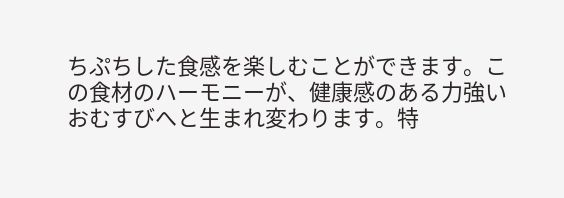ちぷちした食感を楽しむことができます。この食材のハーモニーが、健康感のある力強いおむすびへと生まれ変わります。特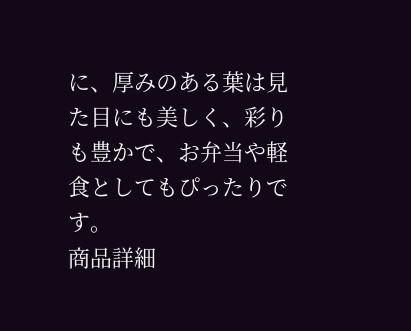に、厚みのある葉は見た目にも美しく、彩りも豊かで、お弁当や軽食としてもぴったりです。
商品詳細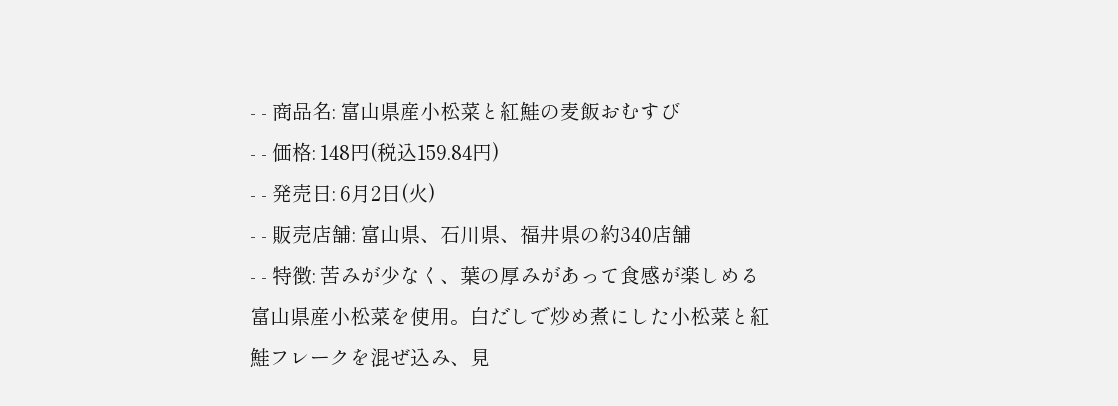- - 商品名: 富山県産小松菜と紅鮭の麦飯おむすび
- - 価格: 148円(税込159.84円)
- - 発売日: 6月2日(火)
- - 販売店舗: 富山県、石川県、福井県の約340店舗
- - 特徴: 苦みが少なく、葉の厚みがあって食感が楽しめる富山県産小松菜を使用。白だしで炒め煮にした小松菜と紅鮭フレークを混ぜ込み、見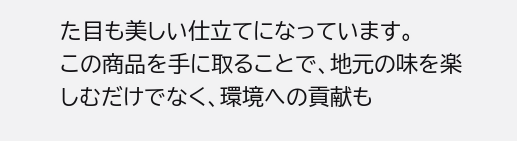た目も美しい仕立てになっています。
この商品を手に取ることで、地元の味を楽しむだけでなく、環境への貢献も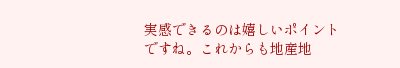実感できるのは嬉しいポイントですね。これからも地産地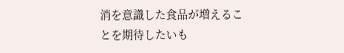消を意識した食品が増えることを期待したいも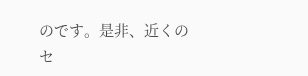のです。是非、近くのセ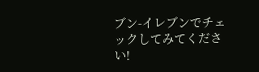ブン-イレブンでチェックしてみてください!